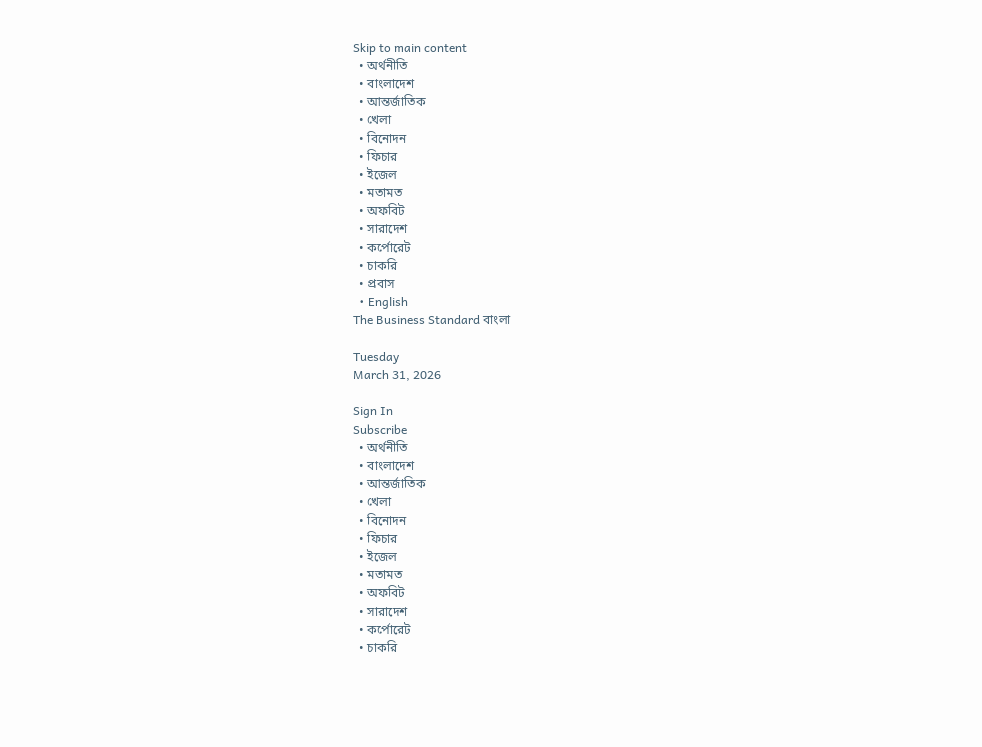Skip to main content
  • অর্থনীতি
  • বাংলাদেশ
  • আন্তর্জাতিক
  • খেলা
  • বিনোদন
  • ফিচার
  • ইজেল
  • মতামত
  • অফবিট
  • সারাদেশ
  • কর্পোরেট
  • চাকরি
  • প্রবাস
  • English
The Business Standard বাংলা

Tuesday
March 31, 2026

Sign In
Subscribe
  • অর্থনীতি
  • বাংলাদেশ
  • আন্তর্জাতিক
  • খেলা
  • বিনোদন
  • ফিচার
  • ইজেল
  • মতামত
  • অফবিট
  • সারাদেশ
  • কর্পোরেট
  • চাকরি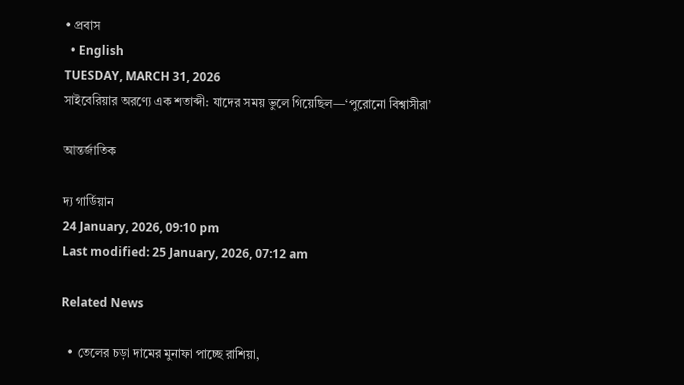• প্রবাস
  • English
TUESDAY, MARCH 31, 2026
সাইবেরিয়ার অরণ্যে এক শতাব্দী: যাদের সময় ভুলে গিয়েছিল—‘পুরোনো বিশ্বাসীরা’

আন্তর্জাতিক

দ্য গার্ডিয়ান
24 January, 2026, 09:10 pm
Last modified: 25 January, 2026, 07:12 am

Related News

  • তেলের চড়া দামের মুনাফা পাচ্ছে রাশিয়া,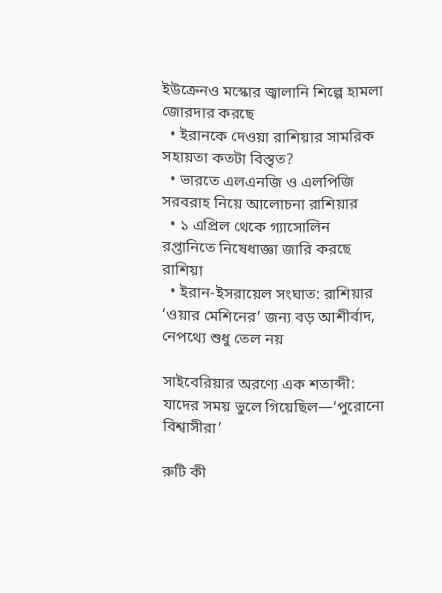ইউক্রেনও মস্কোর জ্বালানি শিল্পে হামলা জোরদার করছে
  • ইরানকে দেওয়া রাশিয়ার সামরিক সহায়তা কতটা বিস্তৃত?
  • ভারতে এলএনজি ও এলপিজি সরবরাহ নিয়ে আলোচনা রাশিয়ার
  • ১ এপ্রিল থেকে গ্যাসোলিন রপ্তানিতে নিষেধাজ্ঞা জারি করছে রাশিয়া
  • ইরান-ইসরায়েল সংঘাত: রাশিয়ার ‘ওয়ার মেশিনের’ জন্য বড় আশীর্বাদ, নেপথ্যে শুধু তেল নয়

সাইবেরিয়ার অরণ্যে এক শতাব্দী: যাদের সময় ভুলে গিয়েছিল—‘পুরোনো বিশ্বাসীরা’

রুটি কী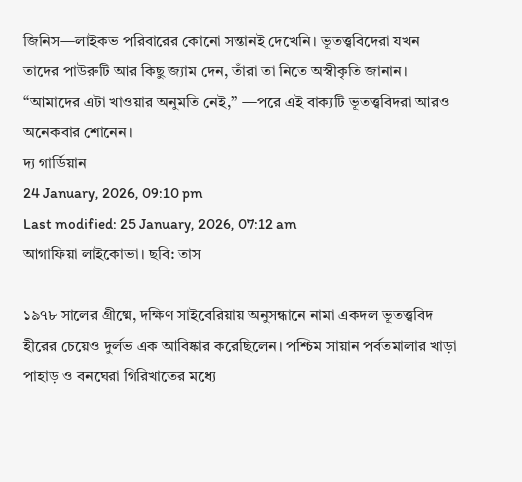জিনিস—লাইকভ পরিবারের কোনো সন্তানই দেখেনি। ভূতত্ত্ববিদেরা যখন তাদের পাউরুটি আর কিছু জ্যাম দেন, তাঁরা তা নিতে অস্বীকৃতি জানান। “আমাদের এটা খাওয়ার অনুমতি নেই,” —পরে এই বাক্যটি ভূতত্ত্ববিদরা আরও অনেকবার শোনেন।
দ্য গার্ডিয়ান
24 January, 2026, 09:10 pm
Last modified: 25 January, 2026, 07:12 am
আগাফিয়া লাইকোভা। ছবি: তাস

১৯৭৮ সালের গ্রীষ্মে, দক্ষিণ সাইবেরিয়ায় অনুসন্ধানে নামা একদল ভূতত্ত্ববিদ হীরের চেয়েও দুর্লভ এক আবিষ্কার করেছিলেন। পশ্চিম সায়ান পর্বতমালার খাড়া পাহাড় ও বনঘেরা গিরিখাতের মধ্যে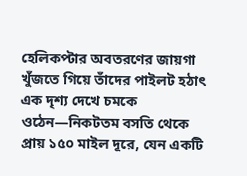হেলিকপ্টার অবতরণের জায়গা খুঁজতে গিয়ে তাঁদের পাইলট হঠাৎ এক দৃশ্য দেখে চমকে ওঠেন—নিকটতম বসতি থেকে প্রায় ১৫০ মাইল দূরে, যেন একটি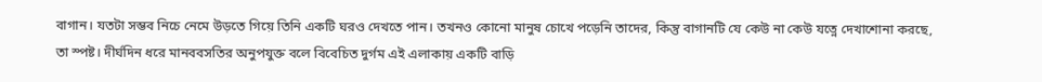বাগান। যতটা সম্ভব নিচে নেমে উড়তে গিয়ে তিনি একটি ঘরও দেখতে পান। তখনও কোনো মানুষ চোখে পড়েনি তাদের, কিন্তু বাগানটি যে কেউ না কেউ যত্নে দেখাশোনা করছে, তা স্পষ্ট। দীর্ঘদিন ধরে মানববসতির অনুপযুক্ত বলে বিবেচিত দুর্গম এই এলাকায় একটি বাড়ি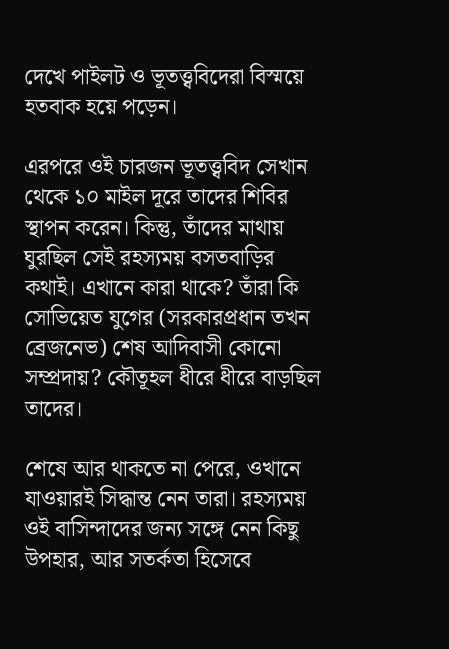দেখে পাইলট ও ভূতত্ত্ববিদেরা বিস্ময়ে হতবাক হয়ে পড়েন।

এরপরে ওই চারজন ভূতত্ত্ববিদ সেখান থেকে ১০ মাইল দূরে তাদের শিবির স্থাপন করেন। কিন্তু, তাঁদের মাথায় ঘুরছিল সেই রহস্যময় বসতবাড়ির কথাই। এখানে কারা থাকে? তাঁরা কি সোভিয়েত যুগের (সরকারপ্রধান তখন ব্রেজনেভ) শেষ আদিবাসী কোনো সম্প্রদায়? কৌতূহল ধীরে ধীরে বাড়ছিল তাদের।

শেষে আর থাকতে না পেরে, ওখানে যাওয়ারই সিদ্ধান্ত নেন তারা। রহস্যময় ওই বাসিন্দাদের জন্য সঙ্গে নেন কিছু উপহার, আর সতর্কতা হিসেবে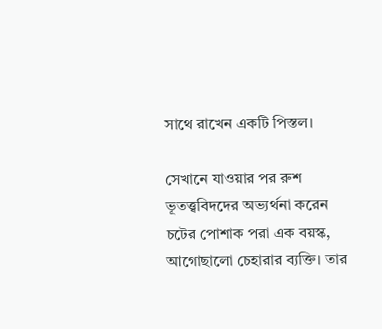সাথে রাখেন একটি পিস্তল।

সেখানে যাওয়ার পর রুশ ভূতত্ত্ববিদদের অভ্যর্থনা করেন চটের পোশাক পরা এক বয়স্ক, আগোছালো চেহারার ব্যক্তি। তার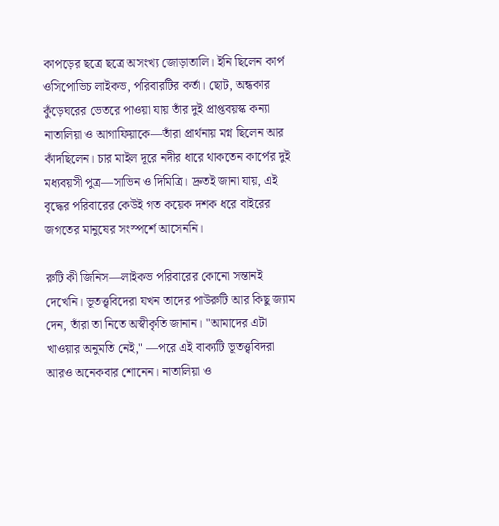কাপড়ের ছত্রে ছত্রে অসংখ্য জোড়াতালি। ইনি ছিলেন কার্প ওসিপোভিচ লাইকভ, পরিবারটির কর্তা। ছোট, অন্ধকার কুঁড়েঘরের ভেতরে পাওয়া যায় তাঁর দুই প্রাপ্তবয়স্ক কন্যা নাতালিয়া ও আগাফিয়াকে—তাঁরা প্রার্থনায় মগ্ন ছিলেন আর কাঁদছিলেন। চার মাইল দূরে নদীর ধারে থাকতেন কার্পের দুই মধ্যবয়সী পুত্র—সাভিন ও দিমিত্রি। দ্রুতই জানা যায়, এই বৃদ্ধের পরিবারের কেউই গত কয়েক দশক ধরে বাইরের জগতের মানুষের সংস্পর্শে আসেননি।

রুটি কী জিনিস—লাইকভ পরিবারের কোনো সন্তানই দেখেনি। ভূতত্ত্ববিদেরা যখন তাদের পাউরুটি আর কিছু জ্যাম দেন, তাঁরা তা নিতে অস্বীকৃতি জানান। "আমাদের এটা খাওয়ার অনুমতি নেই," —পরে এই বাক্যটি ভূতত্ত্ববিদরা আরও অনেকবার শোনেন। নাতালিয়া ও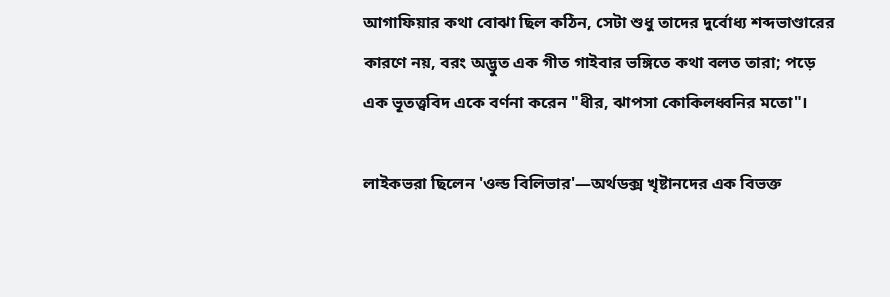আগাফিয়ার কথা বোঝা ছিল কঠিন, সেটা শুধু তাদের দুর্বোধ্য শব্দভাণ্ডারের কারণে নয়, বরং অদ্ভুত এক গীত গাইবার ভঙ্গিতে কথা বলত তারা; পড়ে এক ভূতত্ত্ববিদ একে বর্ণনা করেন "ধীর, ঝাপসা কোকিলধ্বনির মতো"।

লাইকভরা ছিলেন 'ওল্ড বিলিভার'—অর্থডক্স খৃষ্টানদের এক বিভক্ত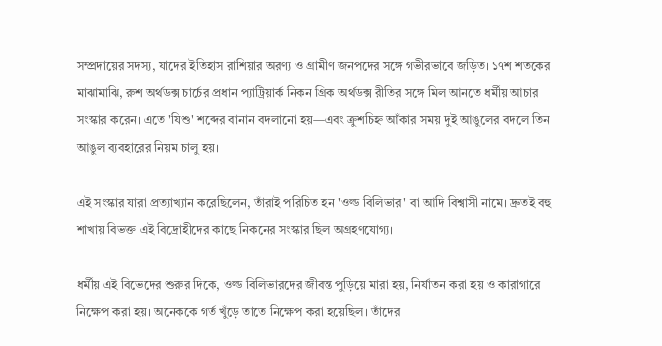সম্প্রদায়ের সদস্য, যাদের ইতিহাস রাশিয়ার অরণ্য ও গ্রামীণ জনপদের সঙ্গে গভীরভাবে জড়িত। ১৭শ শতকের মাঝামাঝি, রুশ অর্থডক্স চার্চের প্রধান প্যাট্রিয়ার্ক নিকন গ্রিক অর্থডক্স রীতির সঙ্গে মিল আনতে ধর্মীয় আচার সংস্কার করেন। এতে 'যিশু' শব্দের বানান বদলানো হয়—এবং ক্রুশচিহ্ন আঁকার সময় দুই আঙুলের বদলে তিন আঙুল ব্যবহারের নিয়ম চালু হয়।

এই সংস্কার যারা প্রত্যাখ্যান করেছিলেন, তাঁরাই পরিচিত হন 'ওল্ড বিলিভার' বা আদি বিশ্বাসী নামে। দ্রুতই বহু শাখায় বিভক্ত এই বিদ্রোহীদের কাছে নিকনের সংস্কার ছিল অগ্রহণযোগ্য।

ধর্মীয় এই বিভেদের শুরুর দিকে, ওল্ড বিলিভারদের জীবন্ত পুড়িয়ে মারা হয়, নির্যাতন করা হয় ও কারাগারে নিক্ষেপ করা হয়। অনেককে গর্ত খুঁড়ে তাতে নিক্ষেপ করা হয়েছিল। তাঁদের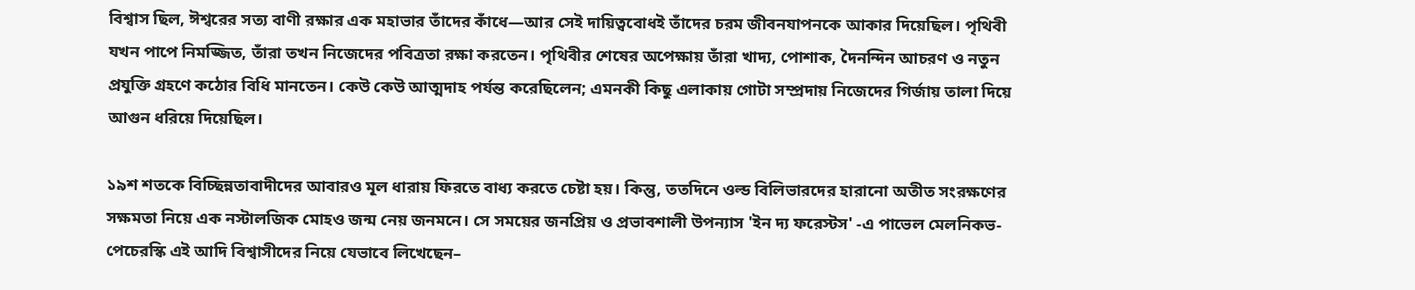বিশ্বাস ছিল, ঈশ্বরের সত্য বাণী রক্ষার এক মহাভার তাঁদের কাঁধে—আর সেই দায়িত্ববোধই তাঁদের চরম জীবনযাপনকে আকার দিয়েছিল। পৃথিবী যখন পাপে নিমজ্জিত, তাঁরা তখন নিজেদের পবিত্রতা রক্ষা করতেন। পৃথিবীর শেষের অপেক্ষায় তাঁরা খাদ্য, পোশাক, দৈনন্দিন আচরণ ও নতুন প্রযুক্তি গ্রহণে কঠোর বিধি মানতেন। কেউ কেউ আত্মদাহ পর্যন্ত করেছিলেন; এমনকী কিছু এলাকায় গোটা সম্প্রদায় নিজেদের গির্জায় তালা দিয়ে আগুন ধরিয়ে দিয়েছিল।

১৯শ শতকে বিচ্ছিন্নতাবাদীদের আবারও মূল ধারায় ফিরতে বাধ্য করতে চেষ্টা হয়। কিন্তু, ততদিনে ওল্ড বিলিভারদের হারানো অতীত সংরক্ষণের সক্ষমতা নিয়ে এক নস্টালজিক মোহও জন্ম নেয় জনমনে। সে সময়ের জনপ্রিয় ও প্রভাবশালী উপন্যাস 'ইন দ্য ফরেস্টস' -এ পাভেল মেলনিকভ-পেচেরস্কি এই আদি বিশ্বাসীদের নিয়ে যেভাবে লিখেছেন–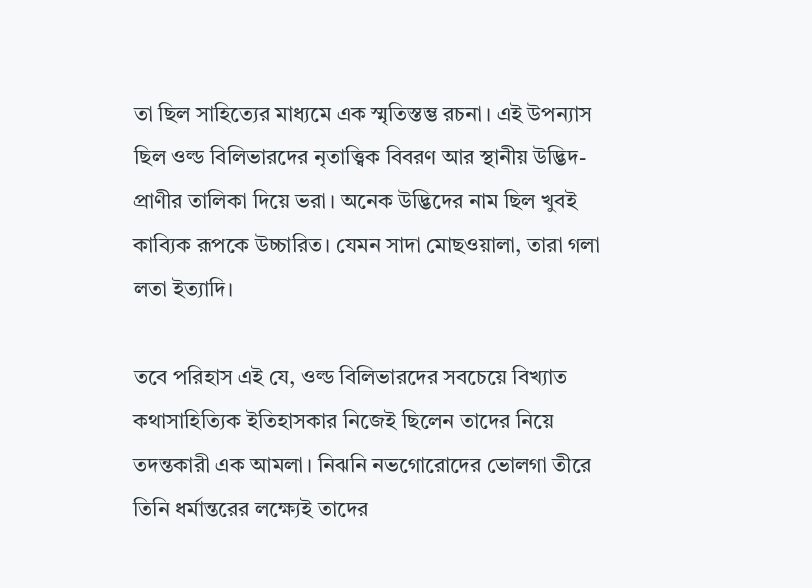তা ছিল সাহিত্যের মাধ্যমে এক স্মৃতিস্তম্ভ রচনা। এই উপন্যাস ছিল ওল্ড বিলিভারদের নৃতাত্ত্বিক বিবরণ আর স্থানীয় উদ্ভিদ-প্রাণীর তালিকা দিয়ে ভরা। অনেক উদ্ভিদের নাম ছিল খুবই কাব্যিক রূপকে উচ্চারিত। যেমন সাদা মোছওয়ালা, তারা গলা লতা ইত্যাদি।

তবে পরিহাস এই যে, ওল্ড বিলিভারদের সবচেয়ে বিখ্যাত কথাসাহিত্যিক ইতিহাসকার নিজেই ছিলেন তাদের নিয়ে তদন্তকারী এক আমলা। নিঝনি নভগোরোদের ভোলগা তীরে তিনি ধর্মান্তরের লক্ষ্যেই তাদের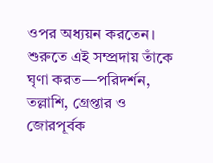ওপর অধ্যয়ন করতেন। শুরুতে এই সম্প্রদায় তাঁকে ঘৃণা করত—পরিদর্শন, তল্লাশি, গ্রেপ্তার ও জোরপূর্বক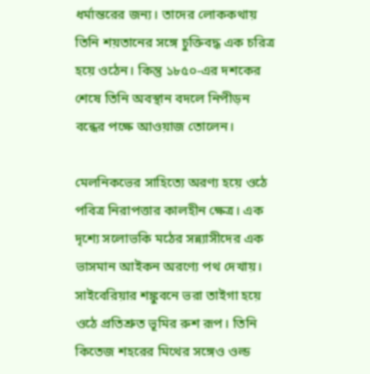ধর্মান্তরের জন্য। তাদের লোককথায় তিনি শয়তানের সঙ্গে চুক্তিবদ্ধ এক চরিত্র হয়ে ওঠেন। কিন্তু ১৮৫০-এর দশকের শেষে তিনি অবস্থান বদলে নিপীড়ন বন্ধের পক্ষে আওয়াজ তোলেন।

মেলনিকভের সাহিত্যে অরণ্য হয়ে ওঠে পবিত্র নিরাপত্তার কালহীন ক্ষেত্র। এক দৃশ্যে সলোভকি মঠের সন্ন্যাসীদের এক ভাসমান আইকন অরণ্যে পথ দেখায়। সাইবেরিয়ার শঙ্কুবনে ভরা তাইগা হয়ে ওঠে প্রতিশ্রুত ভূমির রুশ রূপ। তিনি কিতেজ শহরের মিথের সঙ্গেও ওল্ড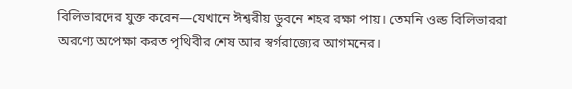বিলিভারদের যুক্ত করেন—যেখানে ঈশ্বরীয় ডুবনে শহর রক্ষা পায়। তেমনি ওল্ড বিলিভাররা অরণ্যে অপেক্ষা করত পৃথিবীর শেষ আর স্বর্গরাজ্যের আগমনের।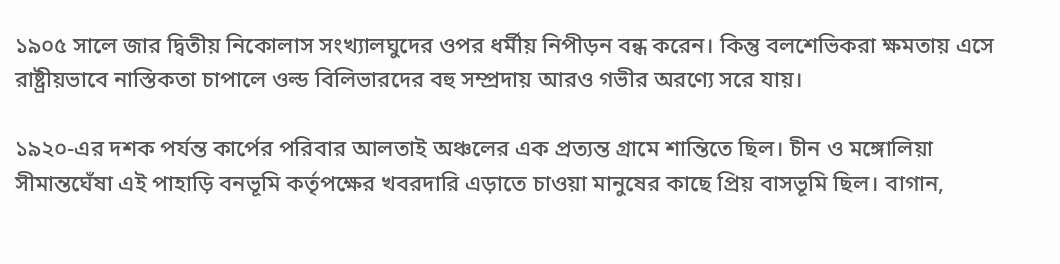১৯০৫ সালে জার দ্বিতীয় নিকোলাস সংখ্যালঘুদের ওপর ধর্মীয় নিপীড়ন বন্ধ করেন। কিন্তু বলশেভিকরা ক্ষমতায় এসে রাষ্ট্রীয়ভাবে নাস্তিকতা চাপালে ওল্ড বিলিভারদের বহু সম্প্রদায় আরও গভীর অরণ্যে সরে যায়।

১৯২০-এর দশক পর্যন্ত কার্পের পরিবার আলতাই অঞ্চলের এক প্রত্যন্ত গ্রামে শান্তিতে ছিল। চীন ও মঙ্গোলিয়া সীমান্তঘেঁষা এই পাহাড়ি বনভূমি কর্তৃপক্ষের খবরদারি এড়াতে চাওয়া মানুষের কাছে প্রিয় বাসভূমি ছিল। বাগান,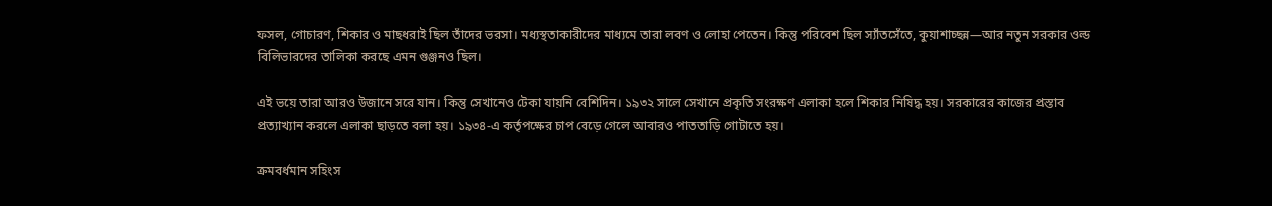ফসল, গোচারণ, শিকার ও মাছধরাই ছিল তাঁদের ভরসা। মধ্যস্থতাকারীদের মাধ্যমে তারা লবণ ও লোহা পেতেন। কিন্তু পরিবেশ ছিল স্যাঁতসেঁতে, কুয়াশাচ্ছন্ন—আর নতুন সরকার ওল্ড বিলিভারদের তালিকা করছে এমন গুঞ্জনও ছিল।

এই ভয়ে তারা আরও উজানে সরে যান। কিন্তু সেখানেও টেকা যায়নি বেশিদিন। ১৯৩২ সালে সেখানে প্রকৃতি সংরক্ষণ এলাকা হলে শিকার নিষিদ্ধ হয়। সরকারের কাজের প্রস্তাব প্রত্যাখ্যান করলে এলাকা ছাড়তে বলা হয়। ১৯৩৪-এ কর্তৃপক্ষের চাপ বেড়ে গেলে আবারও পাততাড়ি গোটাতে হয়।

ক্রমবর্ধমান সহিংস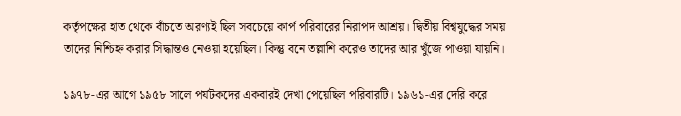কর্তৃপক্ষের হাত থেকে বাঁচতে অরণ্যই ছিল সবচেয়ে কার্প পরিবারের নিরাপদ আশ্রয়। দ্বিতীয় বিশ্বযুদ্ধের সময় তাদের নিশ্চিহ্ন করার সিদ্ধান্তও নেওয়া হয়েছিল। কিন্তু বনে তল্লাশি করেও তাদের আর খুঁজে পাওয়া যায়নি।

১৯৭৮-এর আগে ১৯৫৮ সালে পর্যটকদের একবারই দেখা পেয়েছিল পরিবারটি। ১৯৬১-এর দেরি করে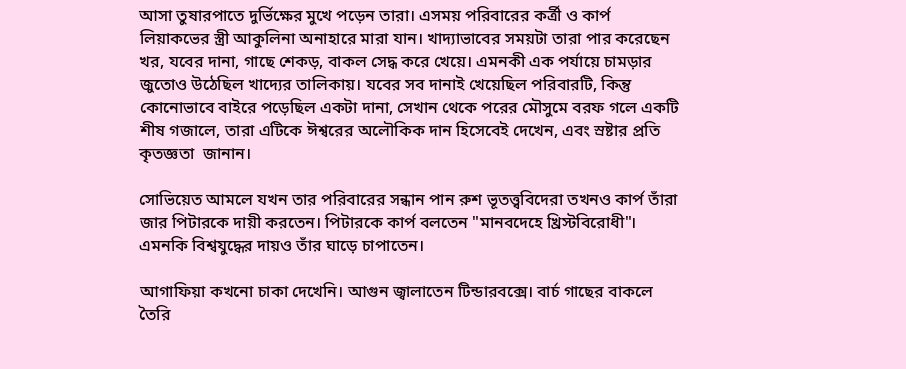আসা তুষারপাতে দুর্ভিক্ষের মুখে পড়েন তারা। এসময় পরিবারের কর্ত্রী ও কার্প লিয়াকভের স্ত্রী আকুলিনা অনাহারে মারা যান। খাদ্যাভাবের সময়টা তারা পার করেছেন খর, যবের দানা, গাছে শেকড়, বাকল সেদ্ধ করে খেয়ে। এমনকী এক পর্যায়ে চামড়ার জুতোও উঠেছিল খাদ্যের তালিকায়। যবের সব দানাই খেয়েছিল পরিবারটি, কিন্তু কোনোভাবে বাইরে পড়েছিল একটা দানা, সেখান থেকে পরের মৌসুমে বরফ গলে একটি শীষ গজালে, তারা এটিকে ঈশ্বরের অলৌকিক দান হিসেবেই দেখেন, এবং স্রষ্টার প্রতি কৃতজ্ঞতা  জানান।

সোভিয়েত আমলে যখন তার পরিবারের সন্ধান পান রুশ ভূতত্ত্ববিদেরা তখনও কার্প তাঁরা জার পিটারকে দায়ী করতেন। পিটারকে কার্প বলতেন "মানবদেহে খ্রিস্টবিরোধী"। এমনকি বিশ্বযুদ্ধের দায়ও তাঁর ঘাড়ে চাপাতেন।

আগাফিয়া কখনো চাকা দেখেনি। আগুন জ্বালাতেন টিন্ডারবক্সে। বার্চ গাছের বাকলে তৈরি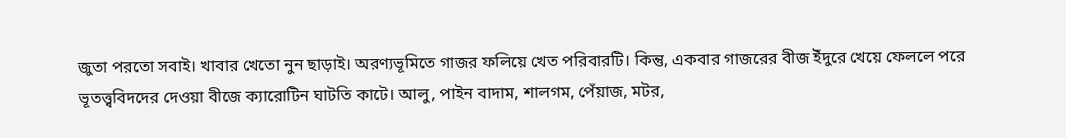জুতা পরতো সবাই। খাবার খেতো নুন ছাড়াই। অরণ্যভূমিতে গাজর ফলিয়ে খেত পরিবারটি। কিন্তু, একবার গাজরের বীজ ইঁদুরে খেয়ে ফেললে পরে ভূতত্ত্ববিদদের দেওয়া বীজে ক্যারোটিন ঘাটতি কাটে। আলু, পাইন বাদাম, শালগম, পেঁয়াজ, মটর,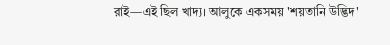রাই—এই ছিল খাদ্য। আলুকে একসময় 'শয়তানি উদ্ভিদ'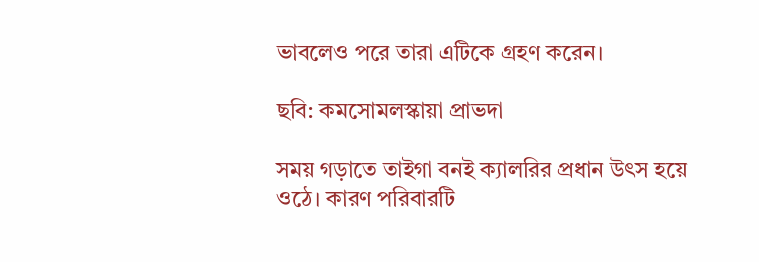ভাবলেও পরে তারা এটিকে গ্রহণ করেন।

ছবি: কমসোমলস্কায়া প্রাভদা

সময় গড়াতে তাইগা বনই ক্যালরির প্রধান উৎস হয়ে ওঠে। কারণ পরিবারটি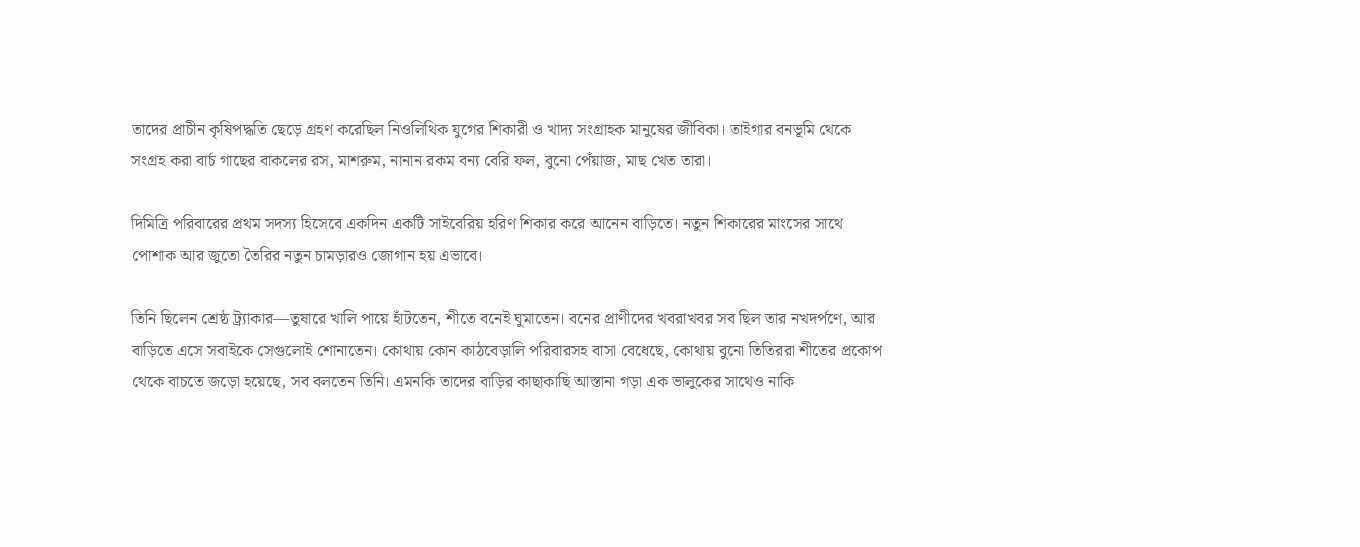তাদের প্রাচীন কৃষিপদ্ধতি ছেড়ে গ্রহণ করেছিল নিওলিথিক যুগের শিকারী ও খাদ্য সংগ্রাহক মানুষের জীবিকা। তাইগার বনভূমি থেকে সংগ্রহ করা বার্চ গাছের বাকলের রস, মাশরুম, নানান রকম বন্য বেরি ফল, বুনো পেঁয়াজ, মাছ খেত তারা।

দিমিত্রি পরিবারের প্রথম সদস্য হিসেবে একদিন একটি সাইবেরিয় হরিণ শিকার করে আনেন বাড়িতে। নতুন শিকারের মাংসের সাথে পোশাক আর জুতো তৈরির নতুন চামড়ারও জোগান হয় এভাবে।

তিনি ছিলেন শ্রেষ্ঠ ট্র্যাকার—তুষারে খালি পায়ে হাঁটতেন, শীতে বনেই ঘুমাতেন। বনের প্রাণীদের খবরাখবর সব ছিল তার নখদর্পণে, আর বাড়িতে এসে সবাইকে সেগুলোই শোনাতেন। কোথায় কোন কাঠবেড়ালি পরিবারসহ বাসা বেধেছে, কোথায় বুনো তিতিররা শীতের প্রকোপ থেকে বাচতে জড়ো হয়েছে, সব বলতেন তিনি। এমনকি তাদের বাড়ির কাছাকাছি আস্তানা গড়া এক ভালুকের সাথেও নাকি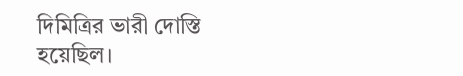দিমিত্রির ভারী দোস্তি হয়েছিল।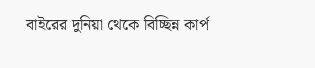বাইরের দুনিয়া থেকে বিচ্ছিন্ন কার্প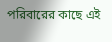পরিবারের কাছে এই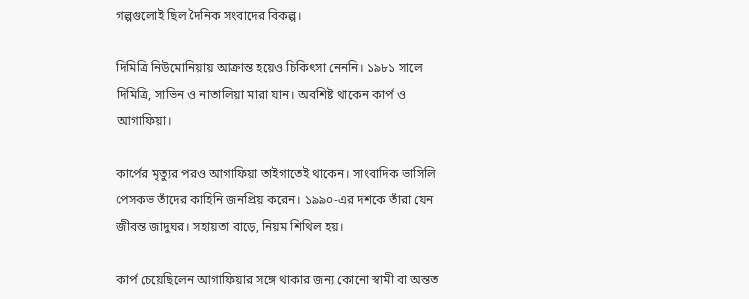গল্পগুলোই ছিল দৈনিক সংবাদের বিকল্প।

দিমিত্রি নিউমোনিয়ায় আক্রান্ত হয়েও চিকিৎসা নেননি। ১৯৮১ সালে দিমিত্রি, সাভিন ও নাতালিয়া মারা যান। অবশিষ্ট থাকেন কার্প ও আগাফিয়া।

কার্পের মৃত্যুর পরও আগাফিয়া তাইগাতেই থাকেন। সাংবাদিক ভাসিলি পেসকভ তাঁদের কাহিনি জনপ্রিয় করেন। ১৯৯০-এর দশকে তাঁরা যেন জীবন্ত জাদুঘর। সহায়তা বাড়ে, নিয়ম শিথিল হয়।

কার্প চেয়েছিলেন আগাফিয়ার সঙ্গে থাকার জন্য কোনো স্বামী বা অন্তত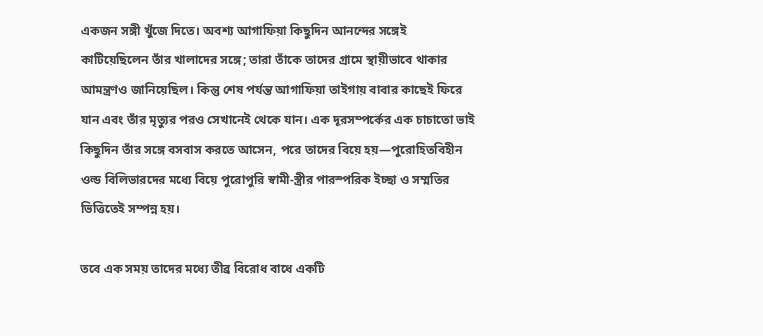একজন সঙ্গী খুঁজে দিতে। অবশ্য আগাফিয়া কিছুদিন আনন্দের সঙ্গেই কাটিয়েছিলেন তাঁর খালাদের সঙ্গে; তারা তাঁকে তাদের গ্রামে স্থায়ীভাবে থাকার আমন্ত্রণও জানিয়েছিল। কিন্তু শেষ পর্যন্ত আগাফিয়া তাইগায় বাবার কাছেই ফিরে যান এবং তাঁর মৃত্যুর পরও সেখানেই থেকে যান। এক দূরসম্পর্কের এক চাচাতো ভাই কিছুদিন তাঁর সঙ্গে বসবাস করতে আসেন, পরে তাদের বিয়ে হয়—পুরোহিতবিহীন ওল্ড বিলিভারদের মধ্যে বিয়ে পুরোপুরি স্বামী-স্ত্রীর পারস্পরিক ইচ্ছা ও সম্মতির ভিত্তিতেই সম্পন্ন হয়।

তবে এক সময় তাদের মধ্যে তীব্র বিরোধ বাধে একটি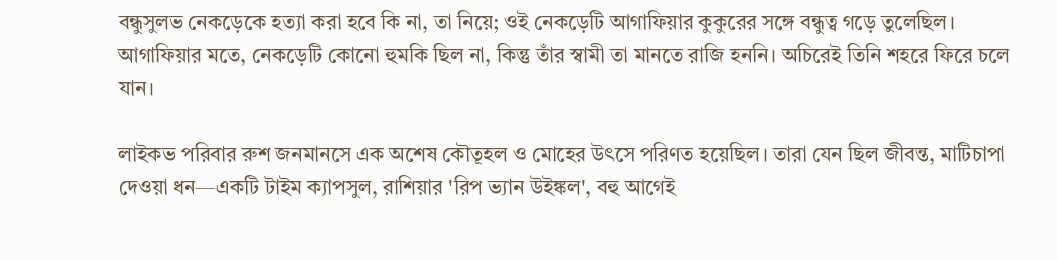বন্ধুসুলভ নেকড়েকে হত্যা করা হবে কি না, তা নিয়ে; ওই নেকড়েটি আগাফিয়ার কুকুরের সঙ্গে বন্ধুত্ব গড়ে তুলেছিল। আগাফিয়ার মতে, নেকড়েটি কোনো হুমকি ছিল না, কিন্তু তাঁর স্বামী তা মানতে রাজি হননি। অচিরেই তিনি শহরে ফিরে চলে যান।

লাইকভ পরিবার রুশ জনমানসে এক অশেষ কৌতূহল ও মোহের উৎসে পরিণত হয়েছিল। তারা যেন ছিল জীবন্ত, মাটিচাপা দেওয়া ধন—একটি টাইম ক্যাপসুল, রাশিয়ার 'রিপ ভ্যান উইঙ্কল', বহু আগেই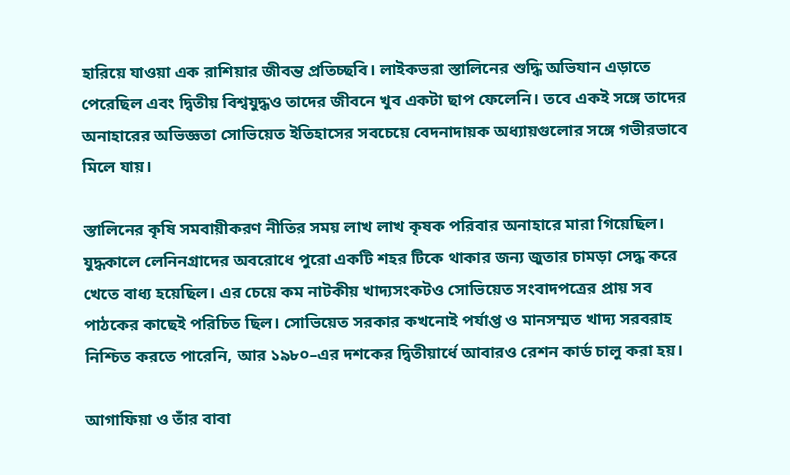হারিয়ে যাওয়া এক রাশিয়ার জীবন্ত প্রতিচ্ছবি। লাইকভরা স্তালিনের শুদ্ধি অভিযান এড়াতে পেরেছিল এবং দ্বিতীয় বিশ্বযুদ্ধও তাদের জীবনে খুব একটা ছাপ ফেলেনি। তবে একই সঙ্গে তাদের অনাহারের অভিজ্ঞতা সোভিয়েত ইতিহাসের সবচেয়ে বেদনাদায়ক অধ্যায়গুলোর সঙ্গে গভীরভাবে মিলে যায়।

স্তালিনের কৃষি সমবায়ীকরণ নীতির সময় লাখ লাখ কৃষক পরিবার অনাহারে মারা গিয়েছিল। যুদ্ধকালে লেনিনগ্রাদের অবরোধে পুরো একটি শহর টিকে থাকার জন্য জুতার চামড়া সেদ্ধ করে খেতে বাধ্য হয়েছিল। এর চেয়ে কম নাটকীয় খাদ্যসংকটও সোভিয়েত সংবাদপত্রের প্রায় সব পাঠকের কাছেই পরিচিত ছিল। সোভিয়েত সরকার কখনোই পর্যাপ্ত ও মানসম্মত খাদ্য সরবরাহ নিশ্চিত করতে পারেনি, আর ১৯৮০–এর দশকের দ্বিতীয়ার্ধে আবারও রেশন কার্ড চালু করা হয়।

আগাফিয়া ও তাঁর বাবা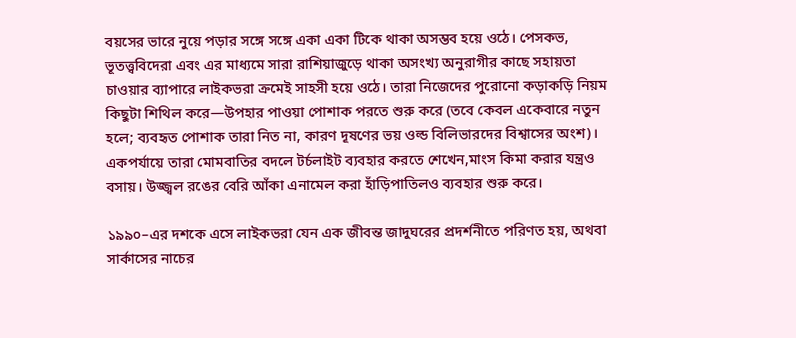বয়সের ভারে নুয়ে পড়ার সঙ্গে সঙ্গে একা একা টিকে থাকা অসম্ভব হয়ে ওঠে। পেসকভ, ভূতত্ত্ববিদেরা এবং এর মাধ্যমে সারা রাশিয়াজুড়ে থাকা অসংখ্য অনুরাগীর কাছে সহায়তা চাওয়ার ব্যাপারে লাইকভরা ক্রমেই সাহসী হয়ে ওঠে। তারা নিজেদের পুরোনো কড়াকড়ি নিয়ম কিছুটা শিথিল করে—উপহার পাওয়া পোশাক পরতে শুরু করে (তবে কেবল একেবারে নতুন হলে; ব্যবহৃত পোশাক তারা নিত না, কারণ দূষণের ভয় ওল্ড বিলিভারদের বিশ্বাসের অংশ)। একপর্যায়ে তারা মোমবাতির বদলে টর্চলাইট ব্যবহার করতে শেখেন,মাংস কিমা করার যন্ত্রও বসায়। উজ্জ্বল রঙের বেরি আঁকা এনামেল করা হাঁড়িপাতিলও ব্যবহার শুরু করে।

১৯৯০–এর দশকে এসে লাইকভরা যেন এক জীবন্ত জাদুঘরের প্রদর্শনীতে পরিণত হয়, অথবা সার্কাসের নাচের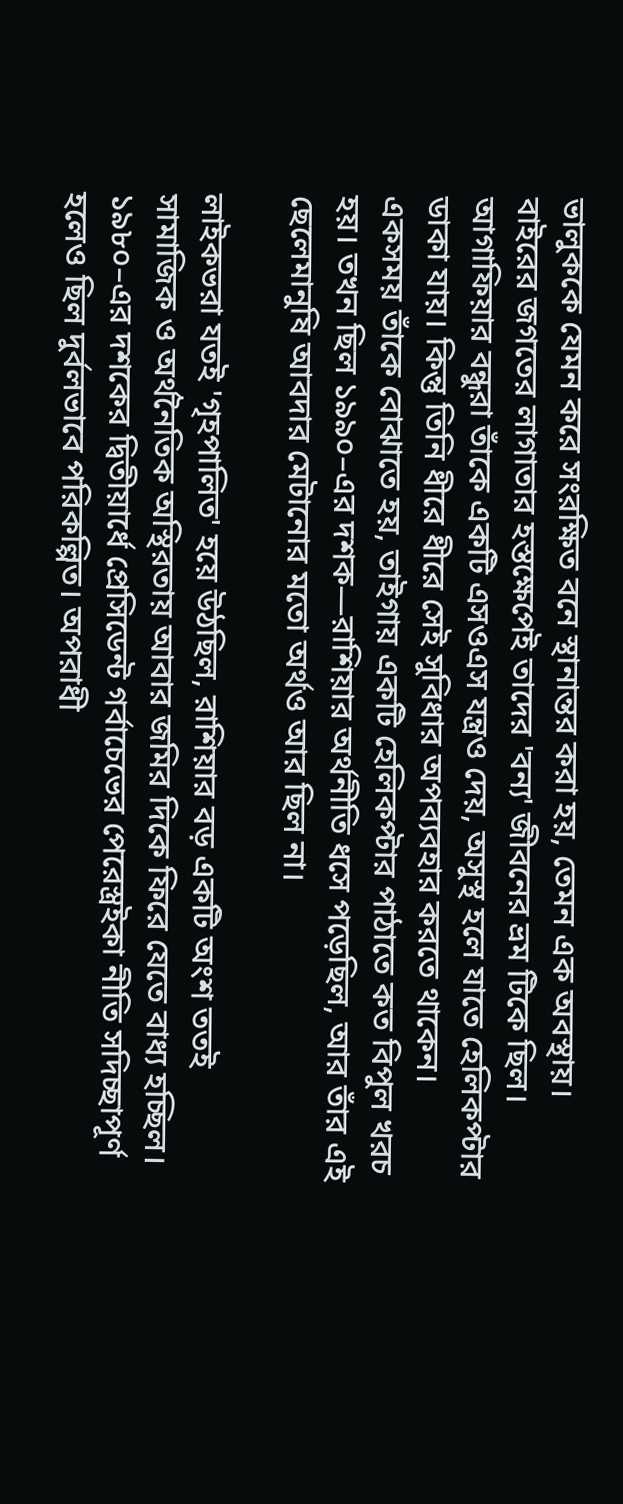ভালুককে যেমন করে সংরক্ষিত বনে স্থানান্তর করা হয়, তেমন এক অবস্থায়। বাইরের জগতের লাগাতার হস্তক্ষেপেই তাদের 'বন্য' জীবনের ভ্রম টিকে ছিল। আগাফিয়ার বন্ধুরা তাঁকে একটি এসওএস যন্ত্রও দেয়, অসুস্থ হলে যাতে হেলিকপ্টার ডাকা যায়। কিন্তু তিনি ধীরে ধীরে সেই সুবিধার অপব্যবহার করতে থাকেন। একসময় তাঁকে বোঝাতে হয়, তাইগায় একটি হেলিকপ্টার পাঠাতে কত বিপুল খরচ হয়। তখন ছিল ১৯৯০–এর দশক—রাশিয়ার অর্থনীতি ধসে পড়েছিল, আর তাঁর এই ছেলেমানুষি আবদার মেটানোর মতো অর্থও আর ছিল না।

লাইকভরা যতই 'গৃহপালিত' হয়ে উঠছিল, রাশিয়ার বড় একটি অংশ ততই সামাজিক ও অর্থনৈতিক অস্থিরতায় আবার জমির দিকে ফিরে যেতে বাধ্য হচ্ছিল। ১৯৮০–এর দশকের দ্বিতীয়ার্ধে প্রেসিডেন্ট গর্বাচেভের পেরেস্ত্রইকা নীতি সদিচ্ছাপূর্ণ হলেও ছিল দুর্বলভাবে পরিকল্পিত। অপরাধী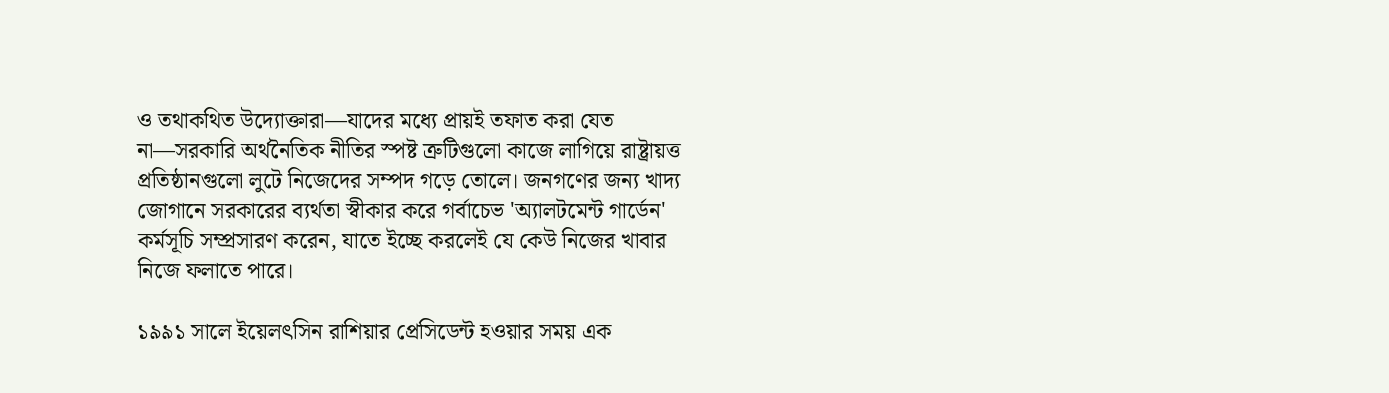ও তথাকথিত উদ্যোক্তারা—যাদের মধ্যে প্রায়ই তফাত করা যেত না—সরকারি অর্থনৈতিক নীতির স্পষ্ট ত্রুটিগুলো কাজে লাগিয়ে রাষ্ট্রায়ত্ত প্রতিষ্ঠানগুলো লুটে নিজেদের সম্পদ গড়ে তোলে। জনগণের জন্য খাদ্য জোগানে সরকারের ব্যর্থতা স্বীকার করে গর্বাচেভ 'অ্যালটমেন্ট গার্ডেন' কর্মসূচি সম্প্রসারণ করেন, যাতে ইচ্ছে করলেই যে কেউ নিজের খাবার নিজে ফলাতে পারে।

১৯৯১ সালে ইয়েলৎসিন রাশিয়ার প্রেসিডেন্ট হওয়ার সময় এক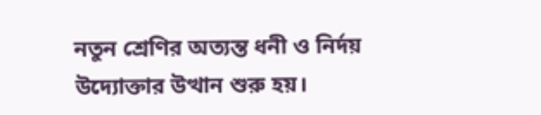নতুন শ্রেণির অত্যন্ত ধনী ও নির্দয় উদ্যোক্তার উত্থান শুরু হয়।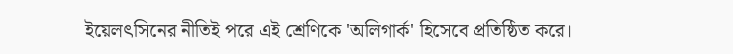ইয়েলৎসিনের নীতিই পরে এই শ্রেণিকে 'অলিগার্ক' হিসেবে প্রতিষ্ঠিত করে।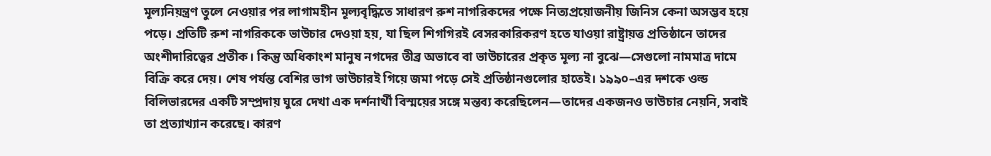মূল্যনিয়ন্ত্রণ তুলে নেওয়ার পর লাগামহীন মূল্যবৃদ্ধিতে সাধারণ রুশ নাগরিকদের পক্ষে নিত্যপ্রয়োজনীয় জিনিস কেনা অসম্ভব হয়ে পড়ে। প্রতিটি রুশ নাগরিককে ভাউচার দেওয়া হয়, যা ছিল শিগগিরই বেসরকারিকরণ হতে যাওয়া রাষ্ট্রায়ত্ত প্রতিষ্ঠানে তাদের অংশীদারিত্বের প্রতীক। কিন্তু অধিকাংশ মানুষ নগদের তীব্র অভাবে বা ভাউচারের প্রকৃত মূল্য না বুঝে—সেগুলো নামমাত্র দামে বিক্রি করে দেয়। শেষ পর্যন্ত বেশির ভাগ ভাউচারই গিয়ে জমা পড়ে সেই প্রতিষ্ঠানগুলোর হাতেই। ১৯৯০–এর দশকে ওল্ড বিলিভারদের একটি সম্প্রদায় ঘুরে দেখা এক দর্শনার্থী বিস্ময়ের সঙ্গে মন্তব্য করেছিলেন—তাদের একজনও ভাউচার নেয়নি, সবাই তা প্রত্যাখ্যান করেছে। কারণ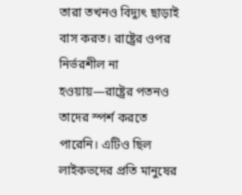তারা তখনও বিদ্যুৎ ছাড়াই বাস করত। রাষ্ট্রের ওপর নির্ভরশীল না হওয়ায়—রাষ্ট্রের পতনও তাদের স্পর্শ করতে পারেনি। এটিও ছিল লাইকভদের প্রতি মানুষের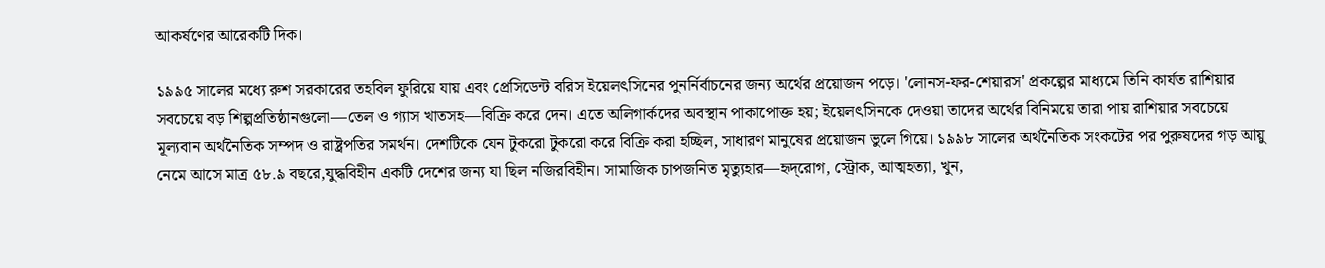আকর্ষণের আরেকটি দিক।

১৯৯৫ সালের মধ্যে রুশ সরকারের তহবিল ফুরিয়ে যায় এবং প্রেসিডেন্ট বরিস ইয়েলৎসিনের পুনর্নির্বাচনের জন্য অর্থের প্রয়োজন পড়ে। 'লোনস-ফর-শেয়ারস' প্রকল্পের মাধ্যমে তিনি কার্যত রাশিয়ার সবচেয়ে বড় শিল্পপ্রতিষ্ঠানগুলো—তেল ও গ্যাস খাতসহ—বিক্রি করে দেন। এতে অলিগার্কদের অবস্থান পাকাপোক্ত হয়; ইয়েলৎসিনকে দেওয়া তাদের অর্থের বিনিময়ে তারা পায় রাশিয়ার সবচেয়ে মূল্যবান অর্থনৈতিক সম্পদ ও রাষ্ট্রপতির সমর্থন। দেশটিকে যেন টুকরো টুকরো করে বিক্রি করা হচ্ছিল, সাধারণ মানুষের প্রয়োজন ভুলে গিয়ে। ১৯৯৮ সালের অর্থনৈতিক সংকটের পর পুরুষদের গড় আয়ু নেমে আসে মাত্র ৫৮.৯ বছরে,যুদ্ধবিহীন একটি দেশের জন্য যা ছিল নজিরবিহীন। সামাজিক চাপজনিত মৃত্যুহার—হৃদ্‌রোগ, স্ট্রোক, আত্মহত্যা, খুন,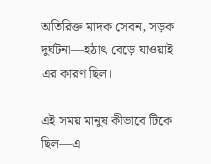অতিরিক্ত মাদক সেবন, সড়ক দুর্ঘটনা—হঠাৎ বেড়ে যাওয়াই এর কারণ ছিল।

এই সময় মানুষ কীভাবে টিকে ছিল—এ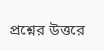প্রশ্নের উত্তরে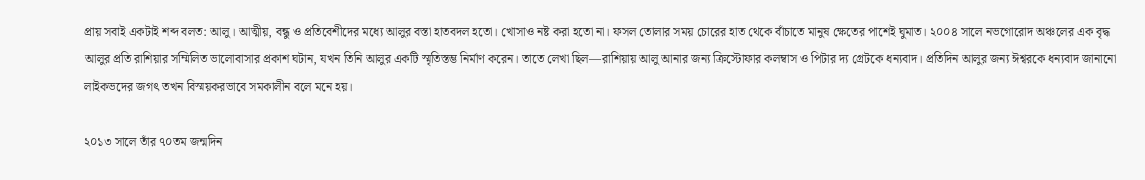প্রায় সবাই একটাই শব্দ বলত: আলু। আত্মীয়, বন্ধু ও প্রতিবেশীদের মধ্যে আলুর বস্তা হাতবদল হতো। খোসাও নষ্ট করা হতো না। ফসল তোলার সময় চোরের হাত থেকে বাঁচাতে মানুষ ক্ষেতের পাশেই ঘুমাত। ২০০৪ সালে নভগোরোদ অঞ্চলের এক বৃদ্ধ আলুর প্রতি রাশিয়ার সম্মিলিত ভালোবাসার প্রকাশ ঘটান, যখন তিনি আলুর একটি স্মৃতিস্তম্ভ নির্মাণ করেন। তাতে লেখা ছিল—রাশিয়ায় আলু আনার জন্য ক্রিস্টোফার কলম্বাস ও পিটার দ্য গ্রেটকে ধন্যবাদ। প্রতিদিন আলুর জন্য ঈশ্বরকে ধন্যবাদ জানানো লাইকভদের জগৎ তখন বিস্ময়করভাবে সমকালীন বলে মনে হয়।

২০১৩ সালে তাঁর ৭০তম জন্মদিন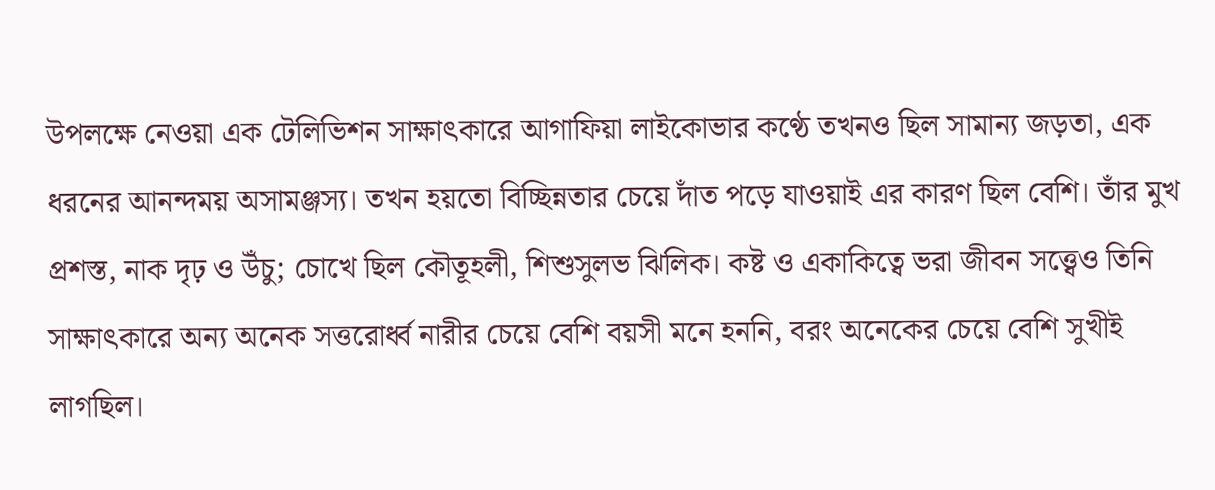উপলক্ষে নেওয়া এক টেলিভিশন সাক্ষাৎকারে আগাফিয়া লাইকোভার কণ্ঠে তখনও ছিল সামান্য জড়তা, এক ধরনের আনন্দময় অসামঞ্জস্য। তখন হয়তো বিচ্ছিন্নতার চেয়ে দাঁত পড়ে যাওয়াই এর কারণ ছিল বেশি। তাঁর মুখ প্রশস্ত, নাক দৃঢ় ও উঁচু; চোখে ছিল কৌতূহলী, শিশুসুলভ ঝিলিক। কষ্ট ও একাকিত্বে ভরা জীবন সত্ত্বেও তিনি সাক্ষাৎকারে অন্য অনেক সত্তরোর্ধ্ব নারীর চেয়ে বেশি বয়সী মনে হননি, বরং অনেকের চেয়ে বেশি সুখীই লাগছিল।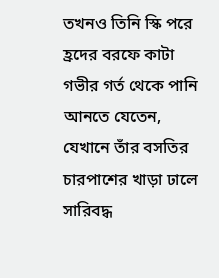তখনও তিনি স্কি পরে হ্রদের বরফে কাটা গভীর গর্ত থেকে পানি আনতে যেতেন, যেখানে তাঁর বসতির চারপাশের খাড়া ঢালে সারিবদ্ধ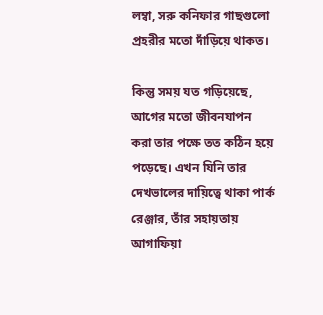লম্বা, সরু কনিফার গাছগুলো প্রহরীর মতো দাঁড়িয়ে থাকত।

কিন্তু সময় যত গড়িয়েছে, আগের মতো জীবনযাপন করা তার পক্ষে তত কঠিন হয়ে পড়েছে। এখন যিনি তার দেখভালের দায়িত্বে থাকা পার্ক রেঞ্জার, তাঁর সহায়তায় আগাফিয়া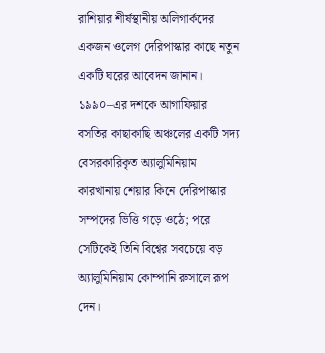রাশিয়ার শীর্ষস্থানীয় অলিগার্কদের একজন ওলেগ দেরিপাস্কার কাছে নতুন একটি ঘরের আবেদন জানান। ১৯৯০–এর দশকে আগাফিয়ার বসতির কাছাকাছি অঞ্চলের একটি সদ্য বেসরকারিকৃত অ্যালুমিনিয়াম কারখানায় শেয়ার কিনে দেরিপাস্কার সম্পদের ভিত্তি গড়ে ওঠে; পরে সেটিকেই তিনি বিশ্বের সবচেয়ে বড় অ্যালুমিনিয়াম কোম্পানি রুসালে রূপ দেন।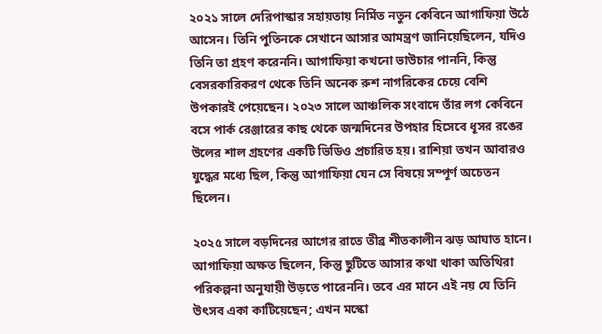২০২১ সালে দেরিপাস্কার সহায়তায় নির্মিত নতুন কেবিনে আগাফিয়া উঠে আসেন। তিনি পুতিনকে সেখানে আসার আমন্ত্রণ জানিয়েছিলেন, যদিও তিনি তা গ্রহণ করেননি। আগাফিয়া কখনো ভাউচার পাননি, কিন্তু বেসরকারিকরণ থেকে তিনি অনেক রুশ নাগরিকের চেয়ে বেশি উপকারই পেয়েছেন। ২০২৩ সালে আঞ্চলিক সংবাদে তাঁর লগ কেবিনে বসে পার্ক রেঞ্জারের কাছ থেকে জন্মদিনের উপহার হিসেবে ধূসর রঙের উলের শাল গ্রহণের একটি ভিডিও প্রচারিত হয়। রাশিয়া তখন আবারও যুদ্ধের মধ্যে ছিল, কিন্তু আগাফিয়া যেন সে বিষয়ে সম্পূর্ণ অচেতন ছিলেন।

২০২৫ সালে বড়দিনের আগের রাতে তীব্র শীতকালীন ঝড় আঘাত হানে। আগাফিয়া অক্ষত ছিলেন, কিন্তু ছুটিতে আসার কথা থাকা অতিথিরা পরিকল্পনা অনুযায়ী উড়তে পারেননি। তবে এর মানে এই নয় যে তিনি উৎসব একা কাটিয়েছেন; এখন মস্কো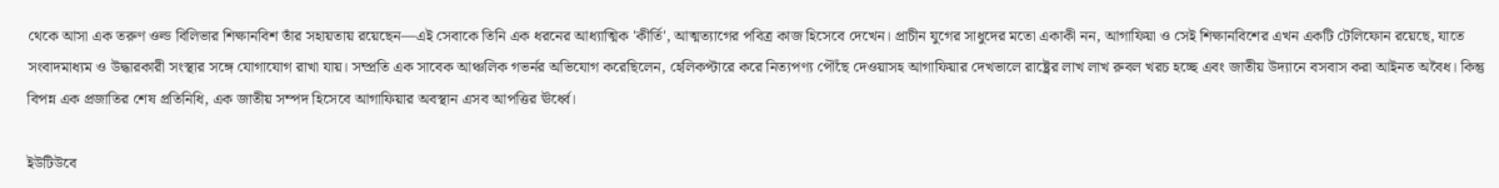থেকে আসা এক তরুণ ওল্ড বিলিভার শিক্ষানবিশ তাঁর সহায়তায় রয়েছেন—এই সেবাকে তিনি এক ধরনের আধ্যাত্মিক 'কীর্তি', আত্মত্যাগের পবিত্র কাজ হিসেবে দেখেন। প্রাচীন যুগের সাধুদের মতো একাকী নন, আগাফিয়া ও সেই শিক্ষানবিশের এখন একটি টেলিফোন রয়েছে, যাতে সংবাদমাধ্যম ও উদ্ধারকারী সংস্থার সঙ্গে যোগাযোগ রাখা যায়। সম্প্রতি এক সাবেক আঞ্চলিক গভর্নর অভিযোগ করেছিলেন, হেলিকপ্টারে করে নিত্যপণ্য পৌঁছে দেওয়াসহ আগাফিয়ার দেখভালে রাষ্ট্রের লাখ লাখ রুবল খরচ হচ্ছে এবং জাতীয় উদ্যানে বসবাস করা আইনত অবৈধ। কিন্তু বিপন্ন এক প্রজাতির শেষ প্রতিনিধি, এক জাতীয় সম্পদ হিসেবে আগাফিয়ার অবস্থান এসব আপত্তির ঊর্ধ্বে।

ইউটিউবে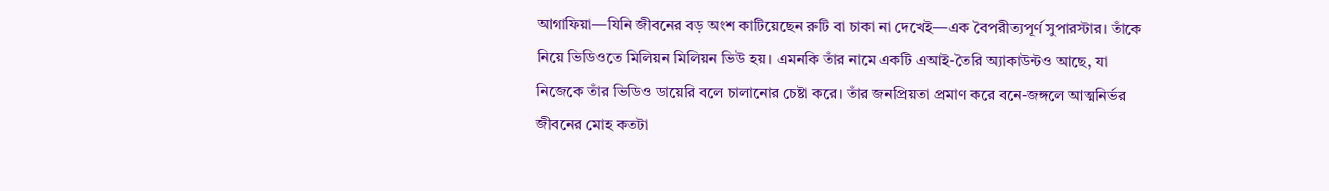আগাফিয়া—যিনি জীবনের বড় অংশ কাটিয়েছেন রুটি বা চাকা না দেখেই—এক বৈপরীত্যপূর্ণ সুপারস্টার। তাঁকে নিয়ে ভিডিওতে মিলিয়ন মিলিয়ন ভিউ হয়। এমনকি তাঁর নামে একটি এআই-তৈরি অ্যাকাউন্টও আছে, যা নিজেকে তাঁর ভিডিও ডায়েরি বলে চালানোর চেষ্টা করে। তাঁর জনপ্রিয়তা প্রমাণ করে বনে-জঙ্গলে আত্মনির্ভর জীবনের মোহ কতটা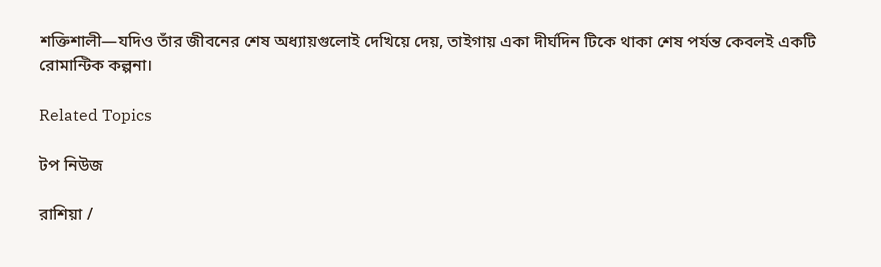শক্তিশালী—যদিও তাঁর জীবনের শেষ অধ্যায়গুলোই দেখিয়ে দেয়, তাইগায় একা দীর্ঘদিন টিকে থাকা শেষ পর্যন্ত কেবলই একটি রোমান্টিক কল্পনা।

Related Topics

টপ নিউজ

রাশিয়া /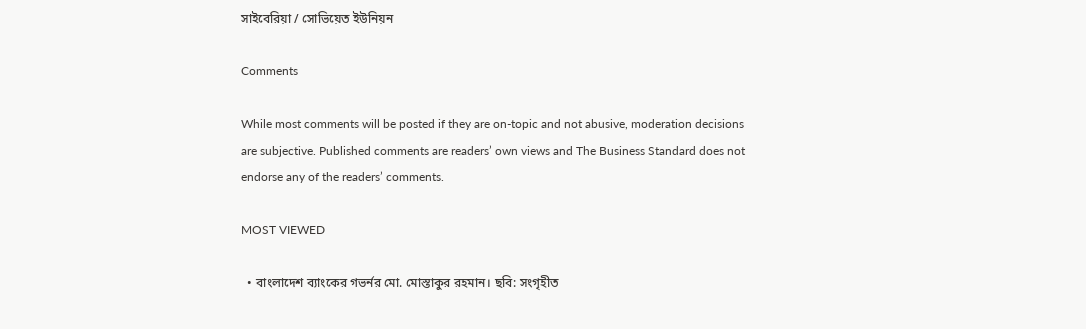সাইবেরিয়া / সোভিয়েত ইউনিয়ন

Comments

While most comments will be posted if they are on-topic and not abusive, moderation decisions are subjective. Published comments are readers’ own views and The Business Standard does not endorse any of the readers’ comments.

MOST VIEWED

  • বাংলাদেশ ব্যাংকের গভর্নর মো. মোস্তাকুর রহমান। ছবি: সংগৃহীত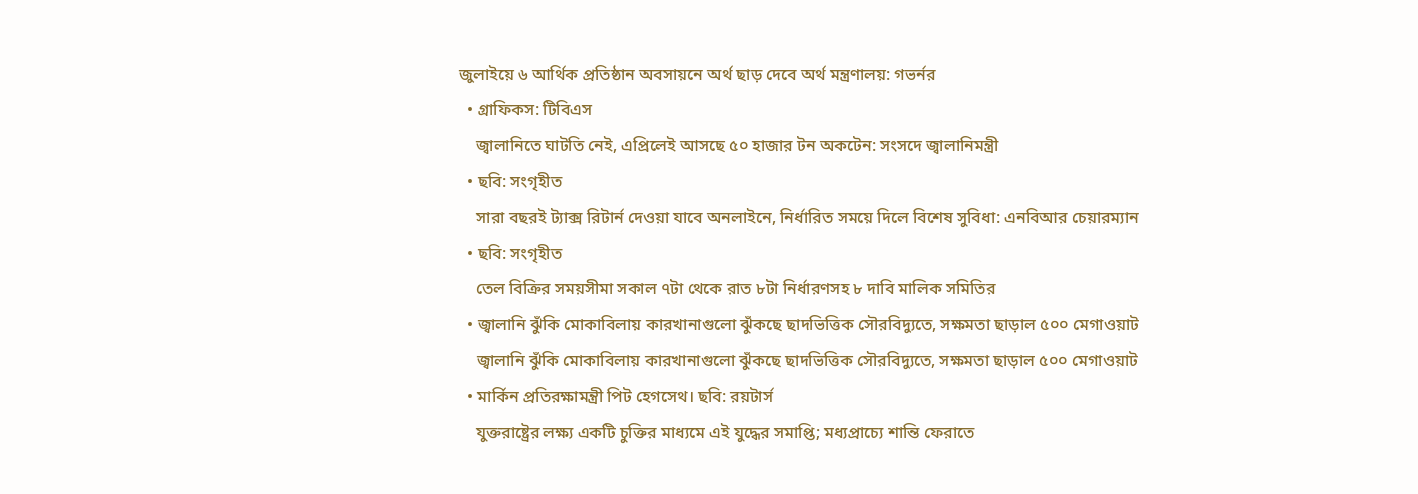জুলাইয়ে ৬ আর্থিক প্রতিষ্ঠান অবসায়নে অর্থ ছাড় দেবে অর্থ মন্ত্রণালয়: গভর্নর
  • গ্রাফিকস: টিবিএস
    জ্বালানিতে ঘাটতি নেই, এপ্রিলেই আসছে ৫০ হাজার টন অকটেন: সংসদে জ্বালানিমন্ত্রী
  • ছবি: সংগৃহীত
    সারা বছরই ট্যাক্স রিটার্ন দেওয়া যাবে অনলাইনে, নির্ধারিত সময়ে দিলে বিশেষ সুবিধা: এনবিআর চেয়ারম্যান
  • ছবি: সংগৃহীত
    তেল বিক্রির সময়সীমা সকাল ৭টা থেকে রাত ৮টা নির্ধারণসহ ৮ দাবি মালিক সমিতির
  • জ্বালানি ঝুঁকি মোকাবিলায় কারখানাগুলো ঝুঁকছে ছাদভিত্তিক সৌরবিদ্যুতে, সক্ষমতা ছাড়াল ৫০০ মেগাওয়াট
    জ্বালানি ঝুঁকি মোকাবিলায় কারখানাগুলো ঝুঁকছে ছাদভিত্তিক সৌরবিদ্যুতে, সক্ষমতা ছাড়াল ৫০০ মেগাওয়াট
  • মার্কিন প্রতিরক্ষামন্ত্রী পিট হেগসেথ। ছবি: রয়টার্স
    যুক্তরাষ্ট্রের লক্ষ্য একটি চুক্তির মাধ্যমে এই যুদ্ধের সমাপ্তি; মধ্যপ্রাচ্যে শান্তি ফেরাতে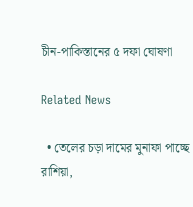চীন-পাকিস্তানের ৫ দফা ঘোষণা

Related News

  • তেলের চড়া দামের মুনাফা পাচ্ছে রাশিয়া,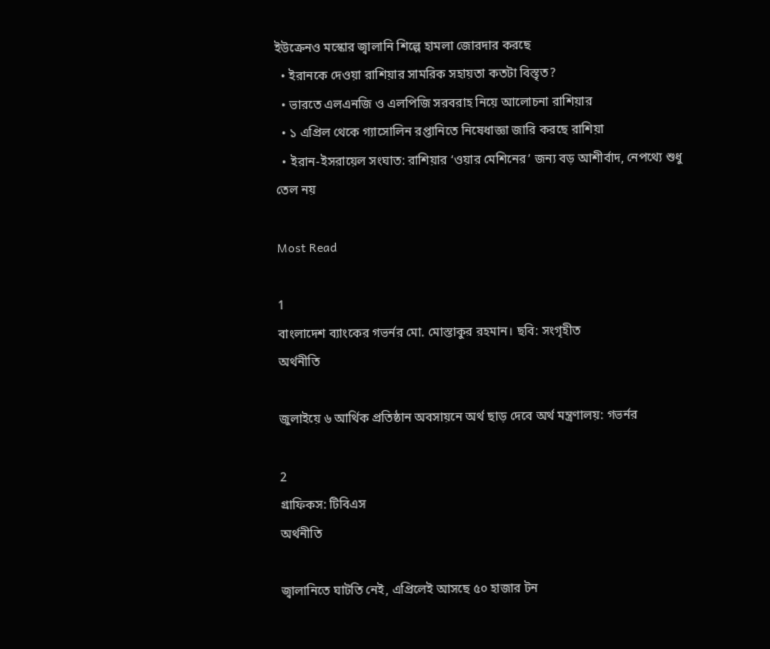ইউক্রেনও মস্কোর জ্বালানি শিল্পে হামলা জোরদার করছে
  • ইরানকে দেওয়া রাশিয়ার সামরিক সহায়তা কতটা বিস্তৃত?
  • ভারতে এলএনজি ও এলপিজি সরবরাহ নিয়ে আলোচনা রাশিয়ার
  • ১ এপ্রিল থেকে গ্যাসোলিন রপ্তানিতে নিষেধাজ্ঞা জারি করছে রাশিয়া
  • ইরান-ইসরায়েল সংঘাত: রাশিয়ার ‘ওয়ার মেশিনের’ জন্য বড় আশীর্বাদ, নেপথ্যে শুধু তেল নয়

Most Read

1
বাংলাদেশ ব্যাংকের গভর্নর মো. মোস্তাকুর রহমান। ছবি: সংগৃহীত
অর্থনীতি

জুলাইয়ে ৬ আর্থিক প্রতিষ্ঠান অবসায়নে অর্থ ছাড় দেবে অর্থ মন্ত্রণালয়: গভর্নর

2
গ্রাফিকস: টিবিএস
অর্থনীতি

জ্বালানিতে ঘাটতি নেই, এপ্রিলেই আসছে ৫০ হাজার টন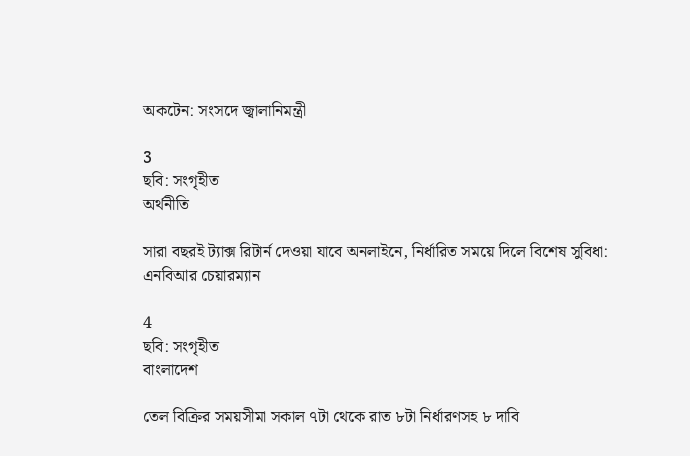অকটেন: সংসদে জ্বালানিমন্ত্রী

3
ছবি: সংগৃহীত
অর্থনীতি

সারা বছরই ট্যাক্স রিটার্ন দেওয়া যাবে অনলাইনে, নির্ধারিত সময়ে দিলে বিশেষ সুবিধা: এনবিআর চেয়ারম্যান

4
ছবি: সংগৃহীত
বাংলাদেশ

তেল বিক্রির সময়সীমা সকাল ৭টা থেকে রাত ৮টা নির্ধারণসহ ৮ দাবি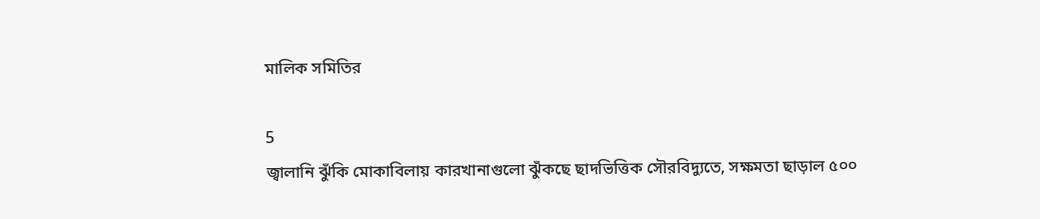মালিক সমিতির

5
জ্বালানি ঝুঁকি মোকাবিলায় কারখানাগুলো ঝুঁকছে ছাদভিত্তিক সৌরবিদ্যুতে, সক্ষমতা ছাড়াল ৫০০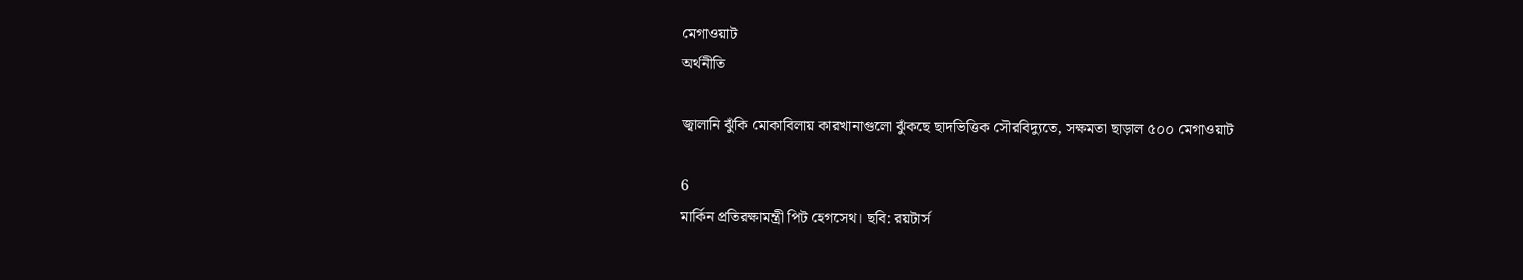মেগাওয়াট
অর্থনীতি

জ্বালানি ঝুঁকি মোকাবিলায় কারখানাগুলো ঝুঁকছে ছাদভিত্তিক সৌরবিদ্যুতে, সক্ষমতা ছাড়াল ৫০০ মেগাওয়াট

6
মার্কিন প্রতিরক্ষামন্ত্রী পিট হেগসেথ। ছবি: রয়টার্স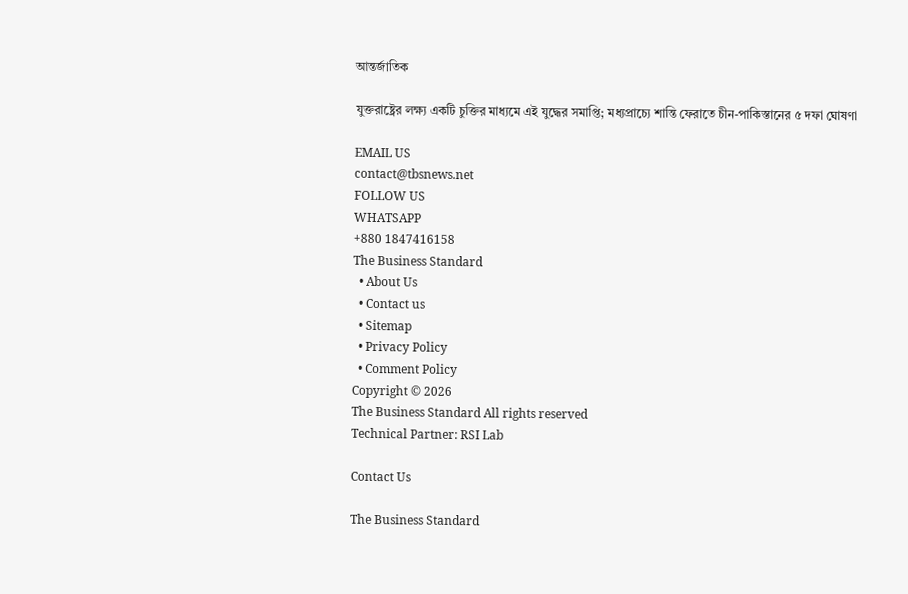আন্তর্জাতিক

যুক্তরাষ্ট্রের লক্ষ্য একটি চুক্তির মাধ্যমে এই যুদ্ধের সমাপ্তি; মধ্যপ্রাচ্যে শান্তি ফেরাতে চীন-পাকিস্তানের ৫ দফা ঘোষণা

EMAIL US
contact@tbsnews.net
FOLLOW US
WHATSAPP
+880 1847416158
The Business Standard
  • About Us
  • Contact us
  • Sitemap
  • Privacy Policy
  • Comment Policy
Copyright © 2026
The Business Standard All rights reserved
Technical Partner: RSI Lab

Contact Us

The Business Standard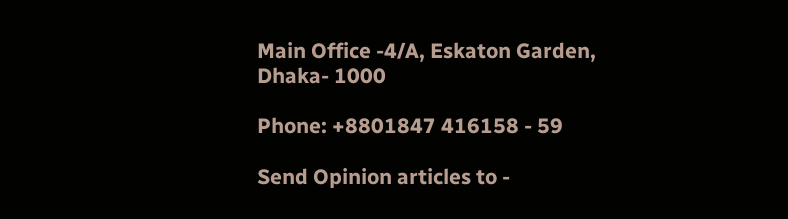Main Office -4/A, Eskaton Garden, Dhaka- 1000

Phone: +8801847 416158 - 59

Send Opinion articles to -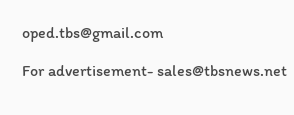oped.tbs@gmail.com

For advertisement- sales@tbsnews.net